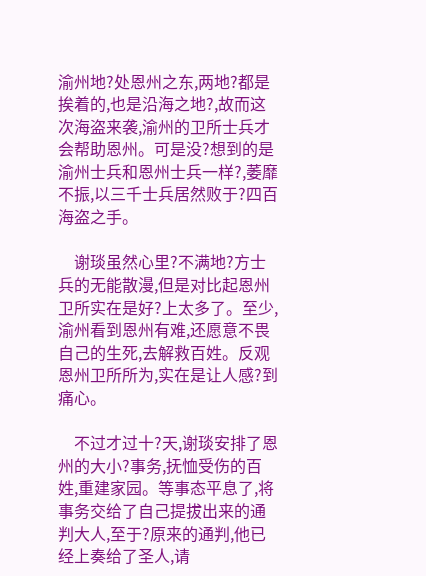渝州地?处恩州之东,两地?都是挨着的,也是沿海之地?,故而这次海盗来袭,渝州的卫所士兵才会帮助恩州。可是没?想到的是渝州士兵和恩州士兵一样?,萎靡不振,以三千士兵居然败于?四百海盗之手。

    谢琰虽然心里?不满地?方士兵的无能散漫,但是对比起恩州卫所实在是好?上太多了。至少,渝州看到恩州有难,还愿意不畏自己的生死,去解救百姓。反观恩州卫所所为,实在是让人感?到痛心。

    不过才过十?天,谢琰安排了恩州的大小?事务,抚恤受伤的百姓,重建家园。等事态平息了,将事务交给了自己提拔出来的通判大人,至于?原来的通判,他已经上奏给了圣人,请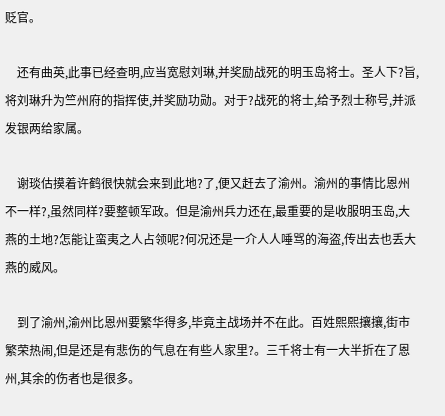贬官。

    还有曲英,此事已经查明,应当宽慰刘琳,并奖励战死的明玉岛将士。圣人下?旨,将刘琳升为竺州府的指挥使,并奖励功勋。对于?战死的将士,给予烈士称号,并派发银两给家属。

    谢琰估摸着许鹤很快就会来到此地?了,便又赶去了渝州。渝州的事情比恩州不一样?,虽然同样?要整顿军政。但是渝州兵力还在,最重要的是收服明玉岛,大燕的土地?怎能让蛮夷之人占领呢?何况还是一介人人唾骂的海盗,传出去也丢大燕的威风。

    到了渝州,渝州比恩州要繁华得多,毕竟主战场并不在此。百姓熙熙攘攘,街市繁荣热闹,但是还是有悲伤的气息在有些人家里?。三千将士有一大半折在了恩州,其余的伤者也是很多。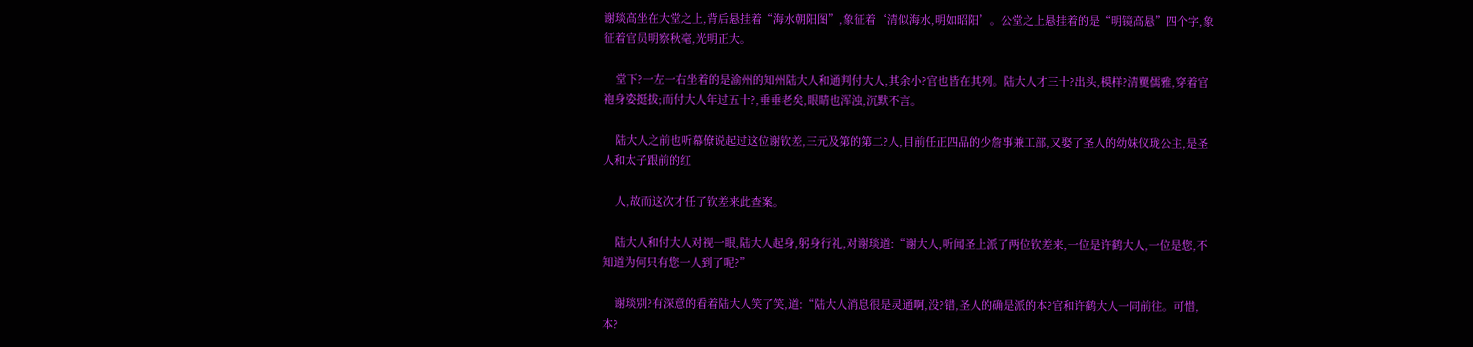谢琰高坐在大堂之上,背后悬挂着“海水朝阳图”,象征着‘清似海水,明如昭阳’。公堂之上悬挂着的是“明镜高悬”四个字,象征着官员明察秋毫,光明正大。

    堂下?一左一右坐着的是渝州的知州陆大人和通判付大人,其余小?官也皆在其列。陆大人才三十?出头,模样?清矍儒雅,穿着官袍身姿挺拔;而付大人年过五十?,垂垂老矣,眼睛也浑浊,沉默不言。

    陆大人之前也听幕僚说起过这位谢钦差,三元及第的第二?人,目前任正四品的少詹事兼工部,又娶了圣人的幼妹仪珑公主,是圣人和太子跟前的红

    人,故而这次才任了钦差来此查案。

    陆大人和付大人对视一眼,陆大人起身,躬身行礼,对谢琰道:“谢大人,听闻圣上派了两位钦差来,一位是许鹤大人,一位是您,不知道为何只有您一人到了呢?”

    谢琰别?有深意的看着陆大人笑了笑,道:“陆大人消息很是灵通啊,没?错,圣人的确是派的本?官和许鹤大人一同前往。可惜,本?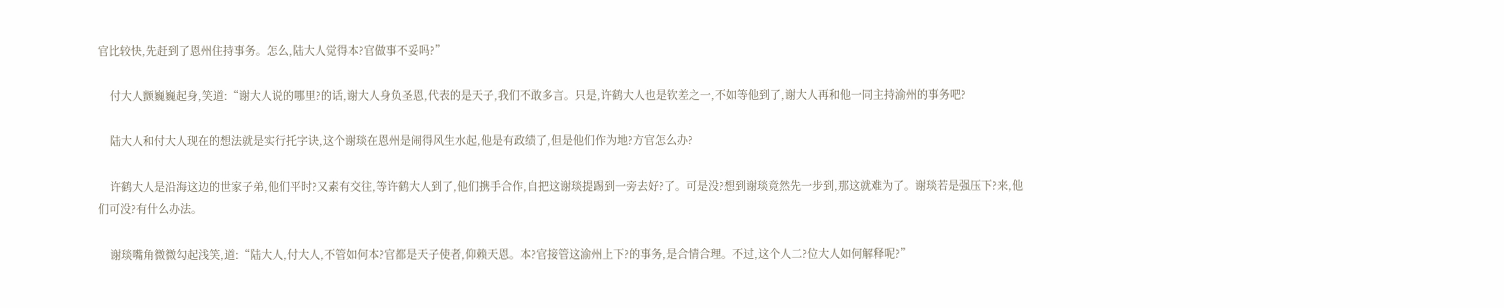官比较快,先赶到了恩州住持事务。怎么,陆大人觉得本?官做事不妥吗?”

    付大人颤巍巍起身,笑道:“谢大人说的哪里?的话,谢大人身负圣恩,代表的是天子,我们不敢多言。只是,许鹤大人也是钦差之一,不如等他到了,谢大人再和他一同主持渝州的事务吧?

    陆大人和付大人现在的想法就是实行托字诀,这个谢琰在恩州是闹得风生水起,他是有政绩了,但是他们作为地?方官怎么办?

    许鹤大人是沿海这边的世家子弟,他们平时?又素有交往,等许鹤大人到了,他们携手合作,自把这谢琰提踢到一旁去好?了。可是没?想到谢琰竟然先一步到,那这就难为了。谢琰若是强压下?来,他们可没?有什么办法。

    谢琰嘴角微微勾起浅笑,道:“陆大人,付大人,不管如何本?官都是天子使者,仰赖天恩。本?官接管这渝州上下?的事务,是合情合理。不过,这个人二?位大人如何解释呢?”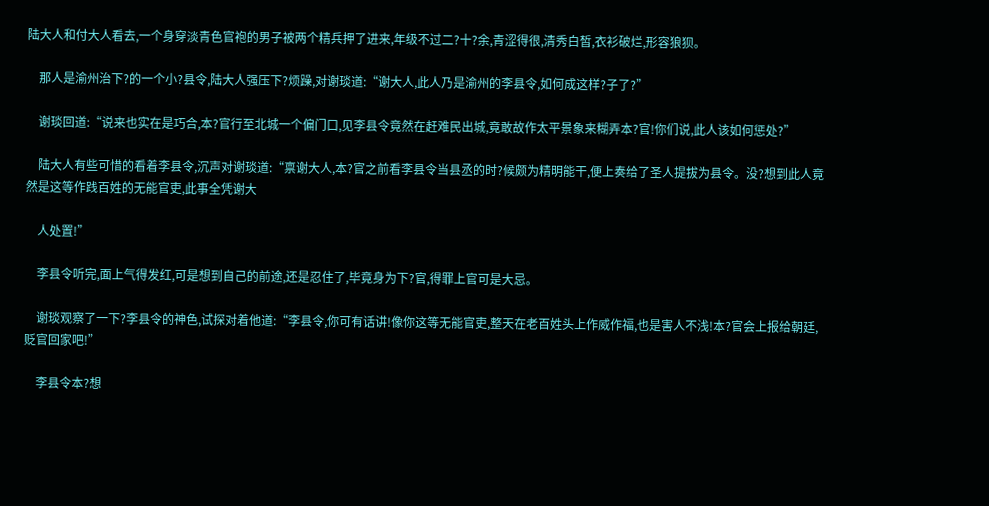陆大人和付大人看去,一个身穿淡青色官袍的男子被两个精兵押了进来,年级不过二?十?余,青涩得很,清秀白皙,衣衫破烂,形容狼狈。

    那人是渝州治下?的一个小?县令,陆大人强压下?烦躁,对谢琰道:“谢大人,此人乃是渝州的李县令,如何成这样?子了?”

    谢琰回道:“说来也实在是巧合,本?官行至北城一个偏门口,见李县令竟然在赶难民出城,竟敢故作太平景象来糊弄本?官!你们说,此人该如何惩处?”

    陆大人有些可惜的看着李县令,沉声对谢琰道:“禀谢大人,本?官之前看李县令当县丞的时?候颇为精明能干,便上奏给了圣人提拔为县令。没?想到此人竟然是这等作践百姓的无能官吏,此事全凭谢大

    人处置!”

    李县令听完,面上气得发红,可是想到自己的前途,还是忍住了,毕竟身为下?官,得罪上官可是大忌。

    谢琰观察了一下?李县令的神色,试探对着他道:“李县令,你可有话讲!像你这等无能官吏,整天在老百姓头上作威作福,也是害人不浅!本?官会上报给朝廷,贬官回家吧!”

    李县令本?想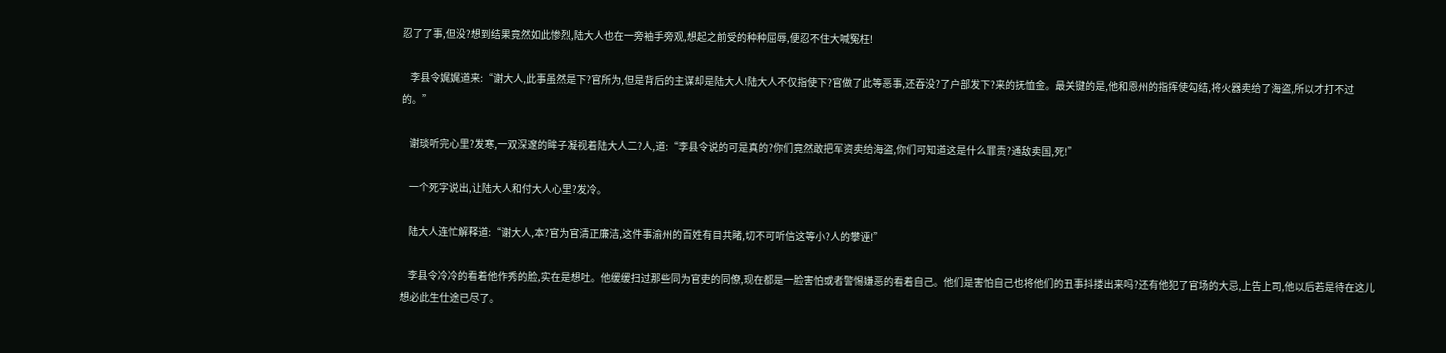忍了了事,但没?想到结果竟然如此惨烈,陆大人也在一旁袖手旁观,想起之前受的种种屈辱,便忍不住大喊冤枉!

    李县令娓娓道来:“谢大人,此事虽然是下?官所为,但是背后的主谋却是陆大人!陆大人不仅指使下?官做了此等恶事,还吞没?了户部发下?来的抚恤金。最关键的是,他和恩州的指挥使勾结,将火器卖给了海盗,所以才打不过的。”

    谢琰听完心里?发寒,一双深邃的眸子凝视着陆大人二?人,道:“李县令说的可是真的?你们竟然敢把军资卖给海盗,你们可知道这是什么罪责?通敌卖国,死!”

    一个死字说出,让陆大人和付大人心里?发冷。

    陆大人连忙解释道:“谢大人,本?官为官清正廉洁,这件事渝州的百姓有目共睹,切不可听信这等小?人的攀诬!”

    李县令冷冷的看着他作秀的脸,实在是想吐。他缓缓扫过那些同为官吏的同僚,现在都是一脸害怕或者警惕嫌恶的看着自己。他们是害怕自己也将他们的丑事抖搂出来吗?还有他犯了官场的大忌,上告上司,他以后若是待在这儿想必此生仕途已尽了。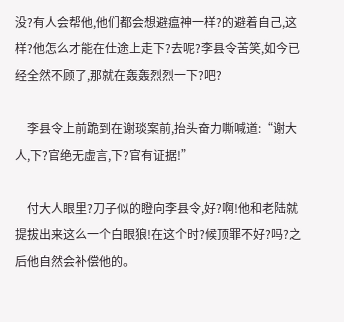没?有人会帮他,他们都会想避瘟神一样?的避着自己,这样?他怎么才能在仕途上走下?去呢?李县令苦笑,如今已经全然不顾了,那就在轰轰烈烈一下?吧?

    李县令上前跪到在谢琰案前,抬头奋力嘶喊道:“谢大人,下?官绝无虚言,下?官有证据!”

    付大人眼里?刀子似的瞪向李县令,好?啊!他和老陆就提拔出来这么一个白眼狼!在这个时?候顶罪不好?吗?之后他自然会补偿他的。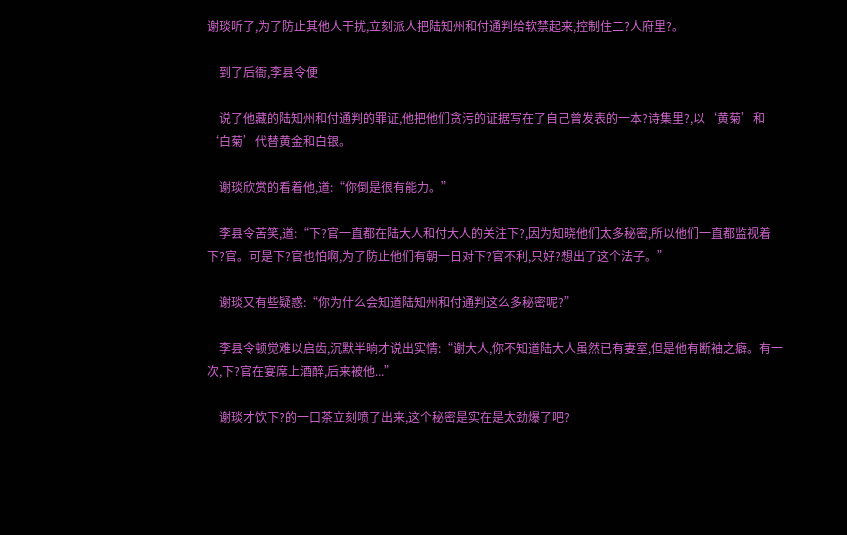谢琰听了,为了防止其他人干扰,立刻派人把陆知州和付通判给软禁起来,控制住二?人府里?。

    到了后衙,李县令便

    说了他藏的陆知州和付通判的罪证,他把他们贪污的证据写在了自己曾发表的一本?诗集里?,以‘黄菊’和‘白菊’代替黄金和白银。

    谢琰欣赏的看着他,道:“你倒是很有能力。”

    李县令苦笑,道:“下?官一直都在陆大人和付大人的关注下?,因为知晓他们太多秘密,所以他们一直都监视着下?官。可是下?官也怕啊,为了防止他们有朝一日对下?官不利,只好?想出了这个法子。”

    谢琰又有些疑惑:“你为什么会知道陆知州和付通判这么多秘密呢?”

    李县令顿觉难以启齿,沉默半晌才说出实情:“谢大人,你不知道陆大人虽然已有妻室,但是他有断袖之癖。有一次,下?官在宴席上酒醉,后来被他...”

    谢琰才饮下?的一口茶立刻喷了出来,这个秘密是实在是太劲爆了吧?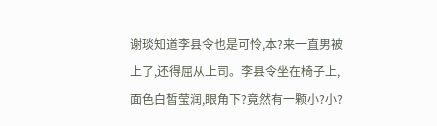谢琰知道李县令也是可怜,本?来一直男被上了,还得屈从上司。李县令坐在椅子上,面色白皙莹润,眼角下?竟然有一颗小?小?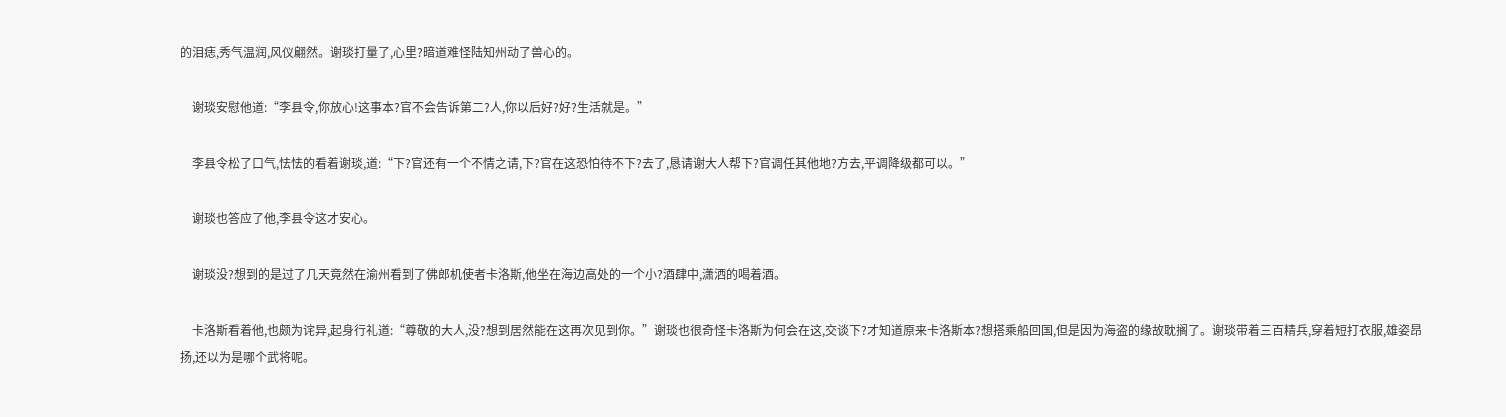的泪痣,秀气温润,风仪翩然。谢琰打量了,心里?暗道难怪陆知州动了兽心的。

    谢琰安慰他道:“李县令,你放心!这事本?官不会告诉第二?人,你以后好?好?生活就是。”

    李县令松了口气,怯怯的看着谢琰,道:“下?官还有一个不情之请,下?官在这恐怕待不下?去了,恳请谢大人帮下?官调任其他地?方去,平调降级都可以。”

    谢琰也答应了他,李县令这才安心。

    谢琰没?想到的是过了几天竟然在渝州看到了佛郎机使者卡洛斯,他坐在海边高处的一个小?酒肆中,潇洒的喝着酒。

    卡洛斯看着他,也颇为诧异,起身行礼道:“尊敬的大人,没?想到居然能在这再次见到你。”谢琰也很奇怪卡洛斯为何会在这,交谈下?才知道原来卡洛斯本?想搭乘船回国,但是因为海盗的缘故耽搁了。谢琰带着三百精兵,穿着短打衣服,雄姿昂扬,还以为是哪个武将呢。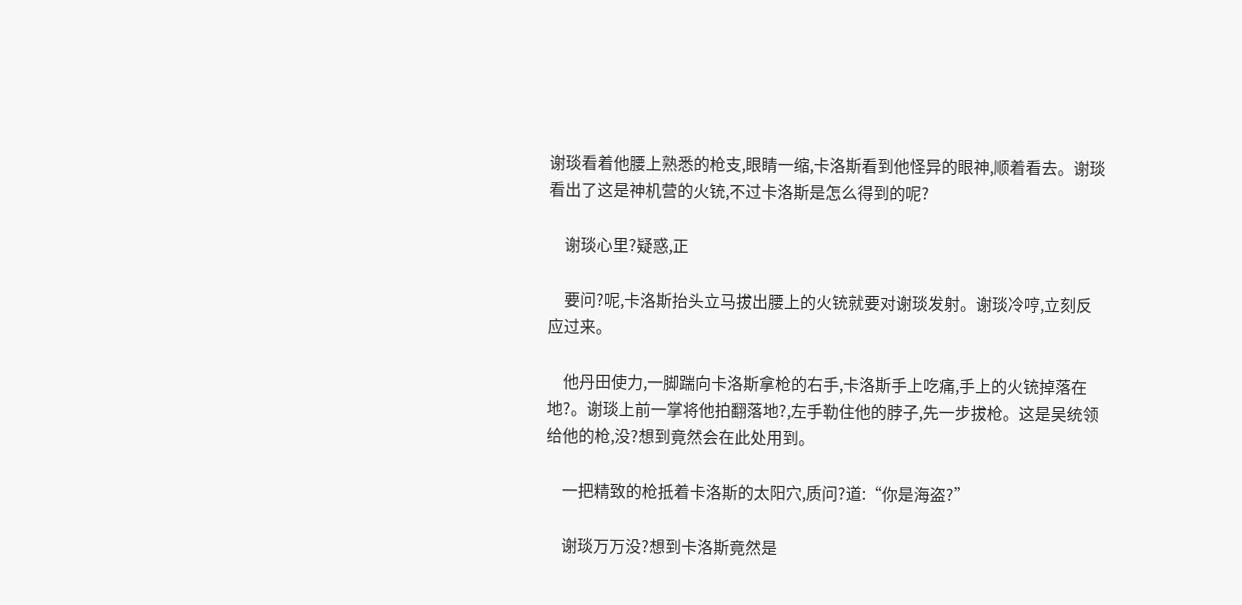谢琰看着他腰上熟悉的枪支,眼睛一缩,卡洛斯看到他怪异的眼神,顺着看去。谢琰看出了这是神机营的火铳,不过卡洛斯是怎么得到的呢?

    谢琰心里?疑惑,正

    要问?呢,卡洛斯抬头立马拔出腰上的火铳就要对谢琰发射。谢琰冷哼,立刻反应过来。

    他丹田使力,一脚踹向卡洛斯拿枪的右手,卡洛斯手上吃痛,手上的火铳掉落在地?。谢琰上前一掌将他拍翻落地?,左手勒住他的脖子,先一步拔枪。这是吴统领给他的枪,没?想到竟然会在此处用到。

    一把精致的枪抵着卡洛斯的太阳穴,质问?道:“你是海盗?”

    谢琰万万没?想到卡洛斯竟然是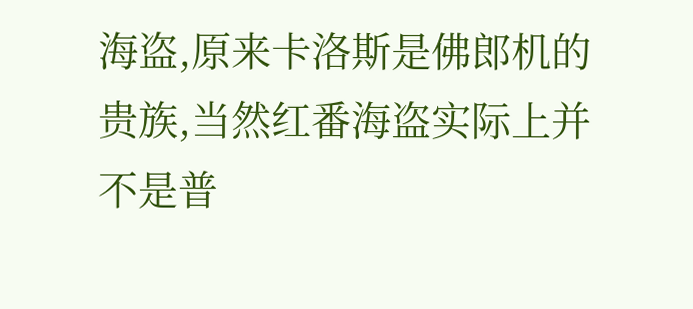海盗,原来卡洛斯是佛郎机的贵族,当然红番海盗实际上并不是普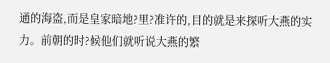通的海盗,而是皇家暗地?里?准许的,目的就是来探听大燕的实力。前朝的时?候他们就听说大燕的繁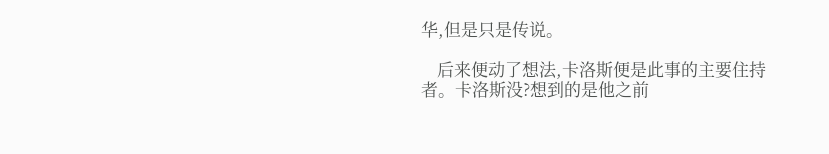华,但是只是传说。

    后来便动了想法,卡洛斯便是此事的主要住持者。卡洛斯没?想到的是他之前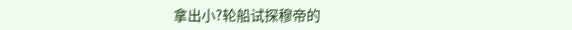拿出小?轮船试探穆帝的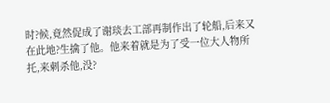时?候,竟然促成了谢琰去工部再制作出了轮船,后来又在此地?生擒了他。他来着就是为了受一位大人物所托,来刺杀他,没?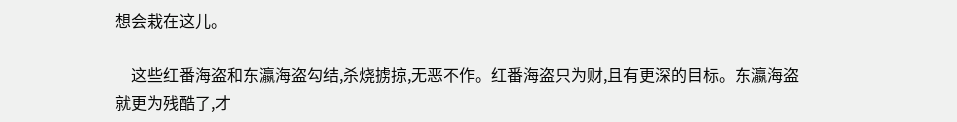想会栽在这儿。

    这些红番海盗和东瀛海盗勾结,杀烧掳掠,无恶不作。红番海盗只为财,且有更深的目标。东瀛海盗就更为残酷了,才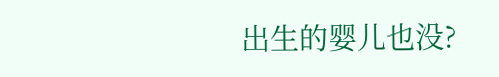出生的婴儿也没?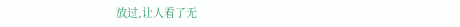放过,让人看了无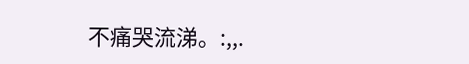不痛哭流涕。:,,.